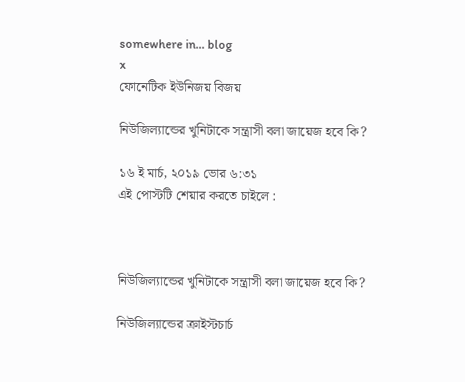somewhere in... blog
x
ফোনেটিক ইউনিজয় বিজয়

নিউজিল্যান্ডের খুনিটাকে সন্ত্রাসী বলা জায়েজ হবে কি?

১৬ ই মার্চ, ২০১৯ ভোর ৬:৩১
এই পোস্টটি শেয়ার করতে চাইলে :



নিউজিল্যান্ডের খুনিটাকে সন্ত্রাসী বলা জায়েজ হবে কি?

নিউজিল্যান্ডের ক্রাইস্টচার্চ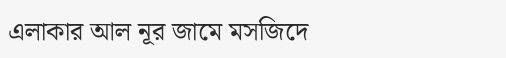এলাকার আল নূর জামে মসজিদে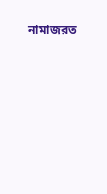নামাজরত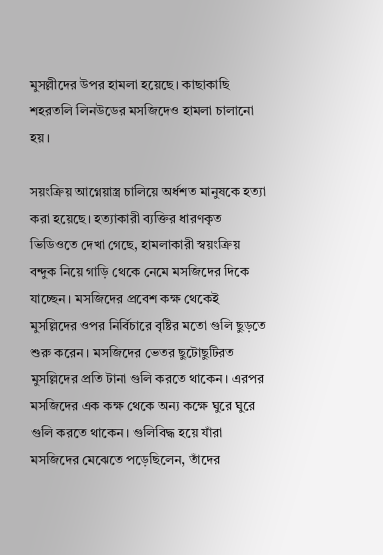মুসল্লীদের উপর হামলা হয়েছে। কাছাকাছি শহরতলি লিনউডের মসজিদেও হামলা চালানো হয়।

সয়ংক্রিয় আগ্নেয়াস্ত্র চালিয়ে অর্ধশত মানুষকে হত্যা করা হয়েছে। হত্যাকারী ব্যক্তির ধারণকৃত ভিডিওতে দেখা গেছে, হামলাকারী স্বয়ংক্রিয় বন্দুক নিয়ে গাড়ি থেকে নেমে মসজিদের দিকে যাচ্ছেন। মসজিদের প্রবেশ কক্ষ থেকেই মুসল্লিদের ওপর নির্বিচারে বৃষ্টির মতো গুলি ছুড়তে শুরু করেন। মসজিদের ভেতর ছুটোছুটিরত মুসল্লিদের প্রতি টানা গুলি করতে থাকেন। এরপর মসজিদের এক কক্ষ থেকে অন্য কক্ষে ঘুরে ঘুরে গুলি করতে থাকেন। গুলিবিদ্ধ হয়ে যাঁরা মসজিদের মেঝেতে পড়েছিলেন, তাঁদের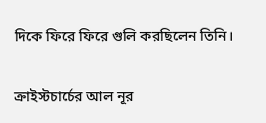দিকে ফিরে ফিরে গুলি করছিলেন তিনি।

ক্রাইস্টচার্চের আল নূর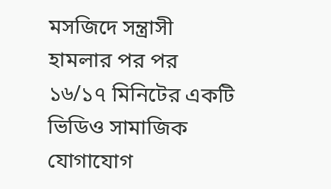মসজিদে সন্ত্রাসী হামলার পর পর ১৬/১৭ মিনিটের একটি ভিডিও সামাজিক যোগাযোগ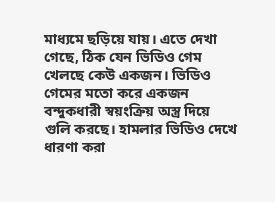মাধ্যমে ছড়িয়ে যায়। এতে দেখা গেছে, ঠিক যেন ভিডিও গেম খেলছে কেউ একজন। ভিডিও গেমের মতো করে একজন বন্দুকধারী স্বয়ংক্রিয় অস্ত্র দিয়ে গুলি করছে। হামলার ভিডিও দেখে ধারণা করা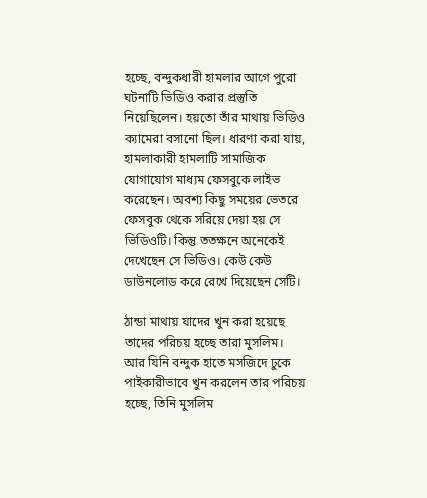হচ্ছে, বন্দুকধারী হামলার আগে পুরো ঘটনাটি ভিডিও করার প্রস্তুতি নিয়েছিলেন। হয়তো তাঁর মাথায় ভিডিও ক্যামেরা বসানো ছিল। ধারণা করা যায়, হামলাকারী হামলাটি সামাজিক যোগাযোগ মাধ্যম ফেসবুকে লাইভ করেছেন। অবশ্য কিছু সময়ের ভেতরে ফেসবুক থেকে সরিয়ে দেয়া হয় সে ভিডিওটি। কিন্তু ততক্ষনে অনেকেই দেখেছেন সে ভিডিও। কেউ কেউ ডাউনলোড করে রেখে দিয়েছেন সেটি।

ঠান্ডা মাথায় যাদের খুন করা হয়েছে তাদের পরিচয় হচ্ছে তারা মুসলিম। আর যিনি বন্দুক হাতে মসজিদে ঢুকে পাইকারীভাবে খুন করলেন তার পরিচয় হচ্ছে, তিনি মুসলিম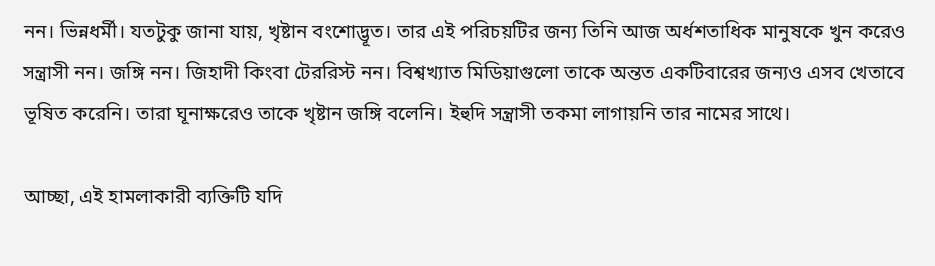নন। ভিন্নধর্মী। যতটুকু জানা যায়, খৃষ্টান বংশোদ্ভূত। তার এই পরিচয়টির জন্য তিনি আজ অর্ধশতাধিক মানুষকে খুন করেও সন্ত্রাসী নন। জঙ্গি নন। জিহাদী কিংবা টেররিস্ট নন। বিশ্বখ্যাত মিডিয়াগুলো তাকে অন্তত একটিবারের জন্যও এসব খেতাবে ভূষিত করেনি। তারা ঘূনাক্ষরেও তাকে খৃষ্টান জঙ্গি বলেনি। ইহুদি সন্ত্রাসী তকমা লাগায়নি তার নামের সাথে।

আচ্ছা, এই হামলাকারী ব্যক্তিটি যদি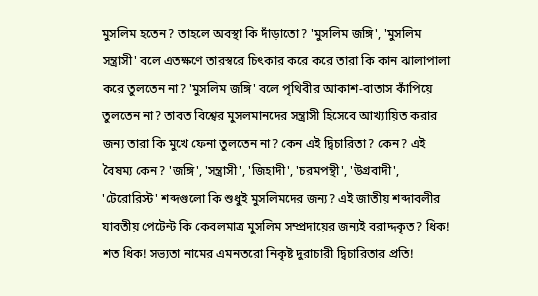মুসলিম হতেন? তাহলে অবস্থা কি দাঁড়াতো? 'মুসলিম জঙ্গি', 'মুসলিম সন্ত্রাসী' বলে এতক্ষণে তারস্বরে চিৎকার করে করে তারা কি কান ঝালাপালা করে তুলতেন না? 'মুসলিম জঙ্গি' বলে পৃথিবীর আকাশ-বাতাস কাঁপিয়ে তুলতেন না? তাবত বিশ্বের মুসলমানদের সন্ত্রাসী হিসেবে আখ্যায়িত করার জন্য তারা কি মুখে ফেনা তুলতেন না? কেন এই দ্বিচারিতা? কেন? এই বৈষম্য কেন? 'জঙ্গি', 'সন্ত্রাসী', 'জিহাদী', 'চরমপন্থী', 'উগ্রবাদী', 'টেরোরিস্ট' শব্দগুলো কি শুধুই মুসলিমদের জন্য? এই জাতীয় শব্দাবলীর যাবতীয় পেটেন্ট কি কেবলমাত্র মুসলিম সম্প্রদায়ের জন্যই বরাদ্দকৃত? ধিক! শত ধিক! সভ্যতা নামের এমনতরো নিকৃষ্ট দুরাচারী দ্বিচারিতার প্রতি!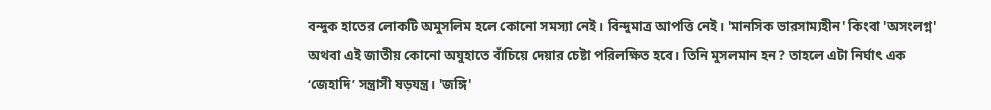বন্দুক হাতের লোকটি অমুসলিম হলে কোনো সমস্যা নেই। বিন্দুমাত্র আপত্তি নেই। 'মানসিক ভারসাম্যহীন' কিংবা 'অসংলগ্ন' অথবা এই জাতীয় কোনো অযুহাতে বাঁচিয়ে দেয়ার চেষ্টা পরিলক্ষিত হবে। তিনি মুসলমান হন? তাহলে এটা নির্ঘাৎ এক ‘জেহাদি’ সন্ত্রাসী ষড়যন্ত্র। 'জঙ্গি'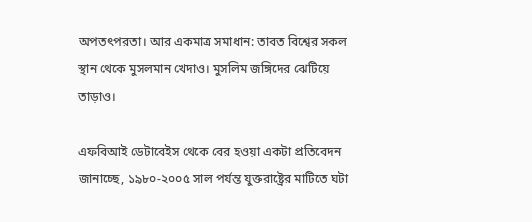অপতৎপরতা। আর একমাত্র সমাধান: তাবত বিশ্বের সকল স্থান থেকে মুসলমান খেদাও। মুসলিম জঙ্গিদের ঝেটিয়ে তাড়াও।

এফবিআই ডেটাবেইস থেকে বের হওয়া একটা প্রতিবেদন জানাচ্ছে, ১৯৮০-২০০৫ সাল পর্যন্ত যুক্তরাষ্ট্রের মাটিতে ঘটা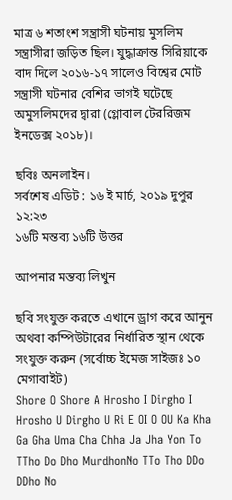মাত্র ৬ শতাংশ সন্ত্রাসী ঘটনায় মুসলিম সন্ত্রাসীরা জড়িত ছিল। যুদ্ধাক্রান্ত সিরিয়াকে বাদ দিলে ২০১৬-১৭ সালেও বিশ্বের মোট সন্ত্রাসী ঘটনার বেশির ভাগই ঘটেছে অমুসলিমদের দ্বারা (গ্লোবাল টেররিজম ইনডেক্স ২০১৮)।

ছবিঃ অনলাইন।
সর্বশেষ এডিট : ১৬ ই মার্চ, ২০১৯ দুপুর ১২:২৩
১৬টি মন্তব্য ১৬টি উত্তর

আপনার মন্তব্য লিখুন

ছবি সংযুক্ত করতে এখানে ড্রাগ করে আনুন অথবা কম্পিউটারের নির্ধারিত স্থান থেকে সংযুক্ত করুন (সর্বোচ্চ ইমেজ সাইজঃ ১০ মেগাবাইট)
Shore O Shore A Hrosho I Dirgho I Hrosho U Dirgho U Ri E OI O OU Ka Kha Ga Gha Uma Cha Chha Ja Jha Yon To TTho Do Dho MurdhonNo TTo Tho DDo DDho No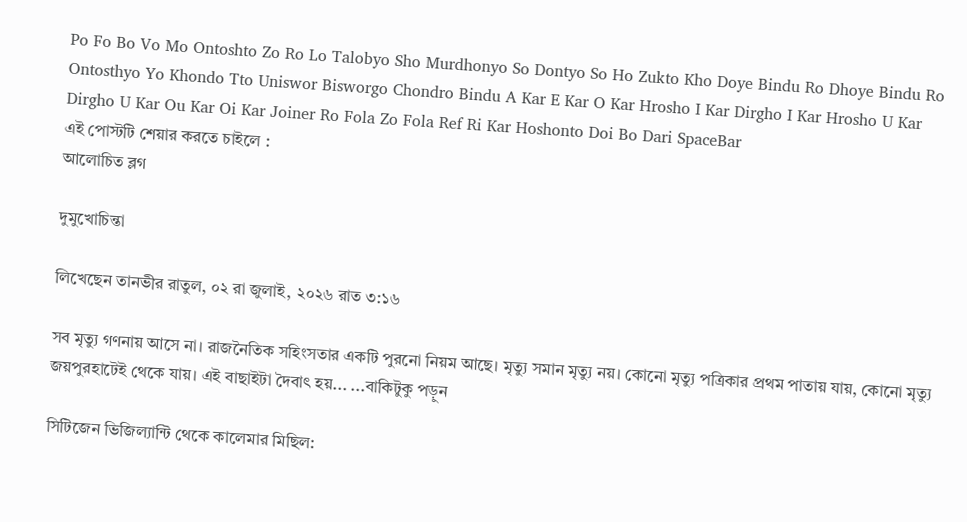Po Fo Bo Vo Mo Ontoshto Zo Ro Lo Talobyo Sho Murdhonyo So Dontyo So Ho Zukto Kho Doye Bindu Ro Dhoye Bindu Ro Ontosthyo Yo Khondo Tto Uniswor Bisworgo Chondro Bindu A Kar E Kar O Kar Hrosho I Kar Dirgho I Kar Hrosho U Kar Dirgho U Kar Ou Kar Oi Kar Joiner Ro Fola Zo Fola Ref Ri Kar Hoshonto Doi Bo Dari SpaceBar
এই পোস্টটি শেয়ার করতে চাইলে :
আলোচিত ব্লগ

দুমুখোচিন্তা

লিখেছেন তানভীর রাতুল, ০২ রা জুলাই, ২০২৬ রাত ৩:১৬

সব মৃত্যু গণনায় আসে না। রাজনৈতিক সহিংসতার একটি পুরনো নিয়ম আছে। মৃত্যু সমান মৃত্যু নয়। কোনো মৃত্যু পত্রিকার প্রথম পাতায় যায়, কোনো মৃত্যু জয়পুরহাটেই থেকে যায়। এই বাছাইটা দৈবাৎ হয়... ...বাকিটুকু পড়ুন

সিটিজেন ভিজিল্যান্টি থেকে কালেমার মিছিল: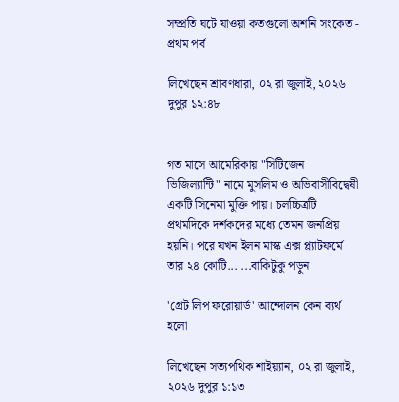সম্প্রতি ঘটে যাওয়া কতগুলো অশনি সংকেত - প্রথম পর্ব

লিখেছেন শ্রাবণধারা, ০২ রা জুলাই, ২০২৬ দুপুর ১২:৪৮


গত মাসে আমেরিকায় "সিটিজেন ভিজিল্যান্টি" নামে মুসলিম ও অভিবাসীবিদ্বেষী একটি সিনেমা মুক্তি পায়। চলচ্চিত্রটি প্রথমদিকে দর্শকদের মধ্যে তেমন জনপ্রিয় হয়নি। পরে যখন ইলন মাস্ক এক্স প্ল্যাটফর্মে তার ২৪ কোটি... ...বাকিটুকু পড়ুন

'গ্রেট লিপ ফরোয়ার্ড' আন্দোলন কেন ব্যর্থ হলো

লিখেছেন সত্যপথিক শাইয়্যান, ০২ রা জুলাই, ২০২৬ দুপুর ১:১৩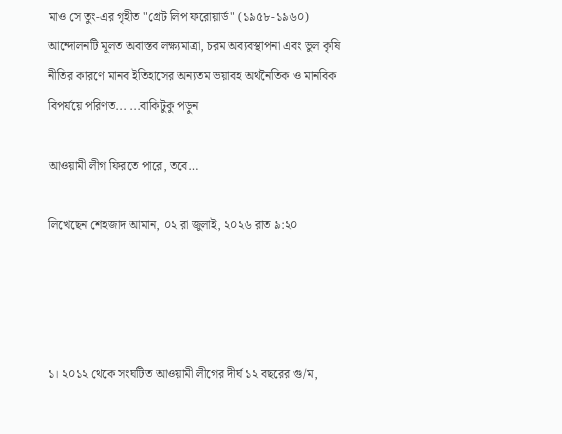মাও সে তুং-এর গৃহীত "গ্রেট লিপ ফরোয়ার্ড" (১৯৫৮-১৯৬০) আন্দোলনটি মূলত অবাস্তব লক্ষ্যমাত্রা, চরম অব্যবস্থাপনা এবং ভুল কৃষি নীতির কারণে মানব ইতিহাসের অন্যতম ভয়াবহ অর্থনৈতিক ও মানবিক বিপর্যয়ে পরিণত... ...বাকিটুকু পড়ুন

আওয়ামী লীগ ফিরতে পারে, তবে…

লিখেছেন শেহজাদ আমান, ০২ রা জুলাই, ২০২৬ রাত ৯:২০




১। ২০১২ থেকে সংঘটিত আওয়ামী লীগের দীর্ঘ ১২ বছরের গু/ম,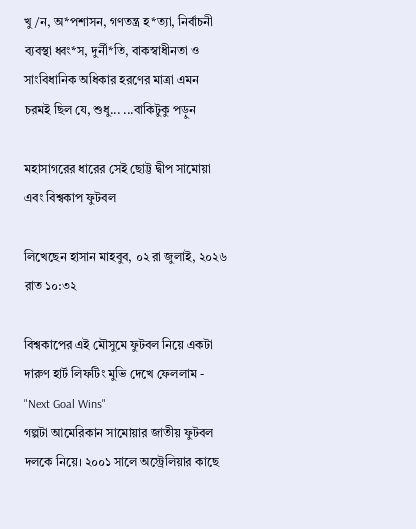খু/ন, অ*পশাসন, গণতন্ত্র হ*ত্যা, নির্বাচনী ব্যবস্থা ধ্বং*স, দুর্নী*তি, বাকস্বাধীনতা ও সাংবিধানিক অধিকার হরণের মাত্রা এমন চরমই ছিল যে, শুধু... ...বাকিটুকু পড়ুন

মহাসাগরের ধারের সেই ছোট্ট দ্বীপ সামোয়া এবং বিশ্বকাপ ফুটবল

লিখেছেন হাসান মাহবুব, ০২ রা জুলাই, ২০২৬ রাত ১০:৩২

বিশ্বকাপের এই মৌসুমে ফুটবল নিয়ে একটা দারুণ হার্ট লিফটিং মুভি দেখে ফেললাম - "Next Goal Wins"
গল্পটা আমেরিকান সামোয়ার জাতীয় ফুটবল দলকে নিয়ে। ২০০১ সালে অস্ট্রেলিয়ার কাছে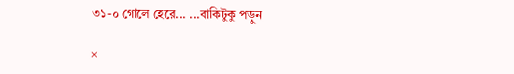৩১-০ গোলে হেরে... ...বাকিটুকু পড়ুন

×